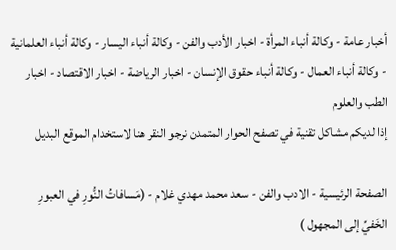أخبار عامة - وكالة أنباء المرأة - اخبار الأدب والفن - وكالة أنباء اليسار - وكالة أنباء العلمانية - وكالة أنباء العمال - وكالة أنباء حقوق الإنسان - اخبار الرياضة - اخبار الاقتصاد - اخبار الطب والعلوم
إذا لديكم مشاكل تقنية في تصفح الحوار المتمدن نرجو النقر هنا لاستخدام الموقع البديل

الصفحة الرئيسية - الادب والفن - سعد محمد مهدي غلام - (مَسافاتُ النُّورِ في العبورِ الخَفيِّ إلى المجهول )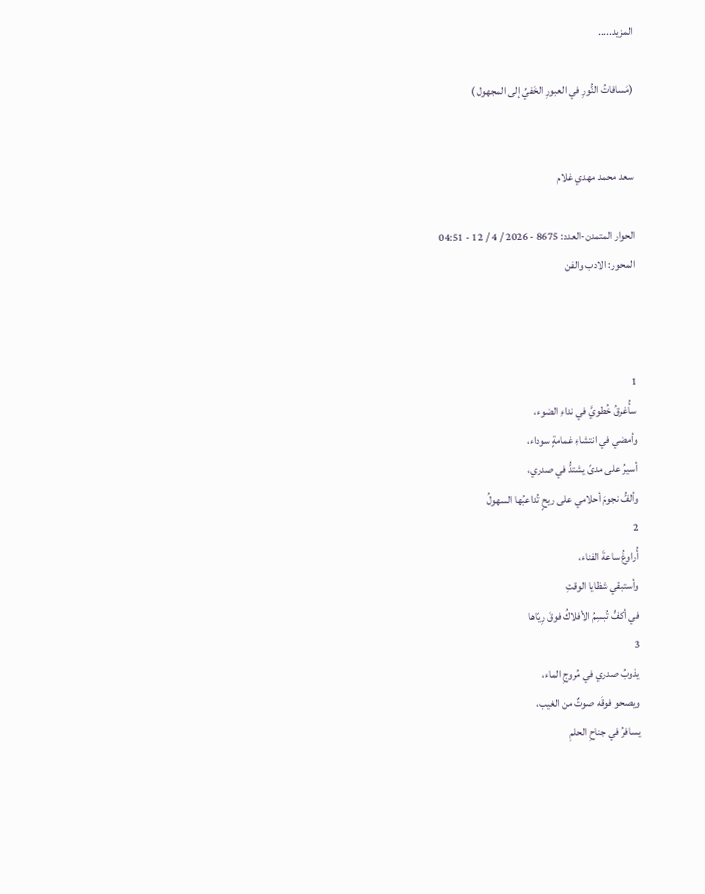المزيد.....

(مَسافاتُ النُّورِ في العبورِ الخَفيِّ إلى المجهول )


سعد محمد مهدي غلام

الحوار المتمدن-العدد: 8675 - 2026 / 4 / 12 - 04:51
المحور: الادب والفن



1
سأُغرقُ خُطويَّ في نداءِ الضوء،
وأمضي في انتشاءِ غمامةٍ سوداء،
أسيرُ على مدىً يشتدُّ في صدري،
وألفُّ نجومَ أحلامي على ريحٍ تُداعبُها السهولُ
2
أُراوغُ ساعةَ الفناء،
وأستبقي شظايا الوقتِ
في أكفٍّ تُبسِمُ الأفلاكُ فوقَ رِيّاها
3
يذوبُ صدري في مُروجِ الماء،
ويصحو فوقَه صوتٌ من الغيب،
يسافرُ في جناحِ الحلمِ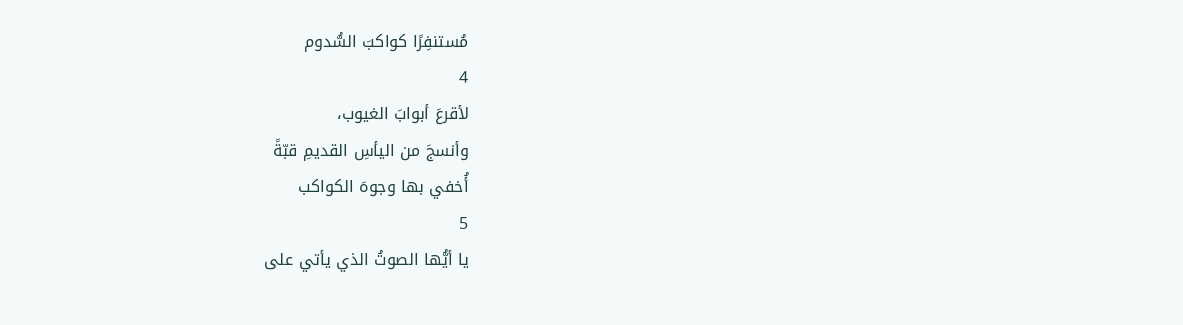مُستنفِرًا كواكبَ السُّدوم
4
لأقرعَ أبوابَ الغيوب،
وأنسجَ من اليأسِ القديمِ قبّةً
أُخفي بها وجوهَ الكواكب
5
يا أيُّها الصوتُ الذي يأتي على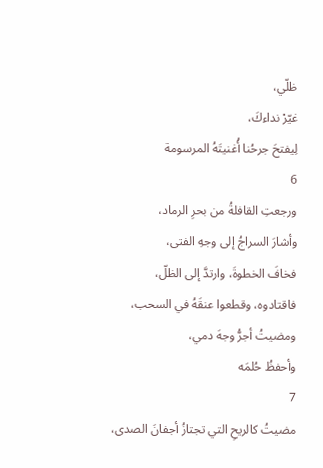ظلّي،
غيّرْ نداءكَ،
لِيفتحَ جرحُنا أُغنيتَهُ المرسومة
6
ورجعتِ القافلةُ من بحرِ الرماد،
وأشارَ السراجُ إلى وجهِ الفتى،
فخافَ الخطوةَ، وارتدَّ إلى الظلّ،
فاقتادوه، وقطعوا عنقَهُ في السحب،
ومضيتُ أجرُّ وجهَ دمي،
وأحفظُ حُلمَه
7
مضيتُ كالريحِ التي تجتازُ أجفانَ الصدى،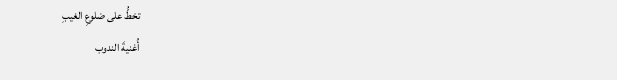تخطُّ على ضلوعِ الغيبِ
أُغنيةَ الندوب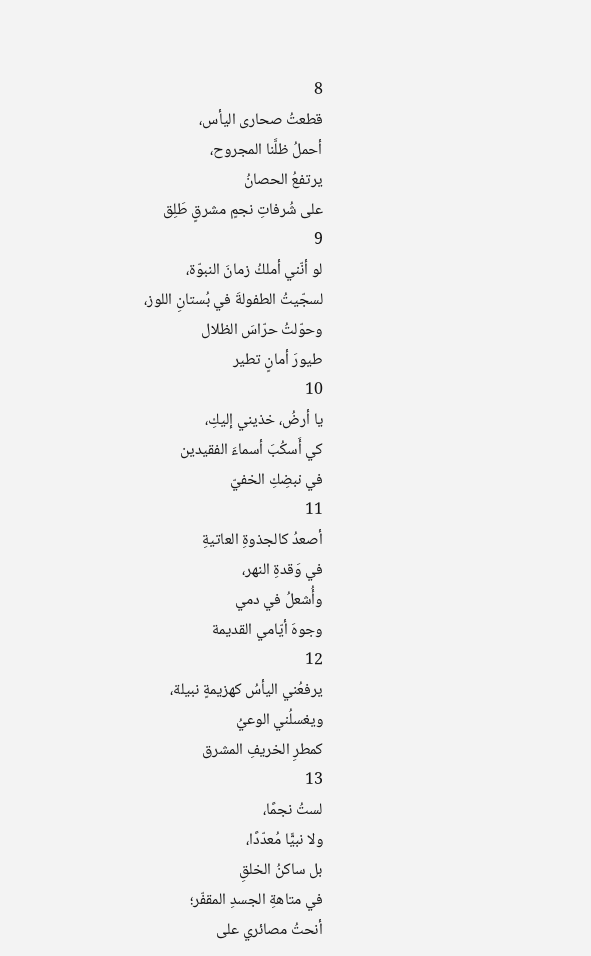8
قطعتُ صحارى اليأس،
أحملُ ظلَّنا المجروح،
يرتفعُ الحصانُ
على شُرفاتِ نجمٍ مشرقٍ طَلِق
9
لو أنّني أملكُ زمانَ النبوّة،
لسجّيتُ الطفولةَ في بُستانِ اللوز،
وحوّلتُ حرّاسَ الظلال
طيورَ أمانٍ تطير
10
يا أرضُ، خذيني إليكِ،
كي أَسكُبَ أسماءَ الفقيدين
في نبضِكِ الخفيّ
11
أصعدُ كالجذوةِ العاتيةِ
في وَقدةِ النهر،
وأُشعلُ في دمي
وجوهَ أيّامي القديمة
12
يرفعُني اليأسُ كهزيمةٍ نبيلة،
ويغسلُني الوعيُ
كمطرِ الخريفِ المشرق
13
لستُ نجمًا،
ولا نبيًّا مُعدّدًا،
بل ساكنُ الخلقِ
في متاهةِ الجسدِ المقفّر؛
أنحتُ مصائري على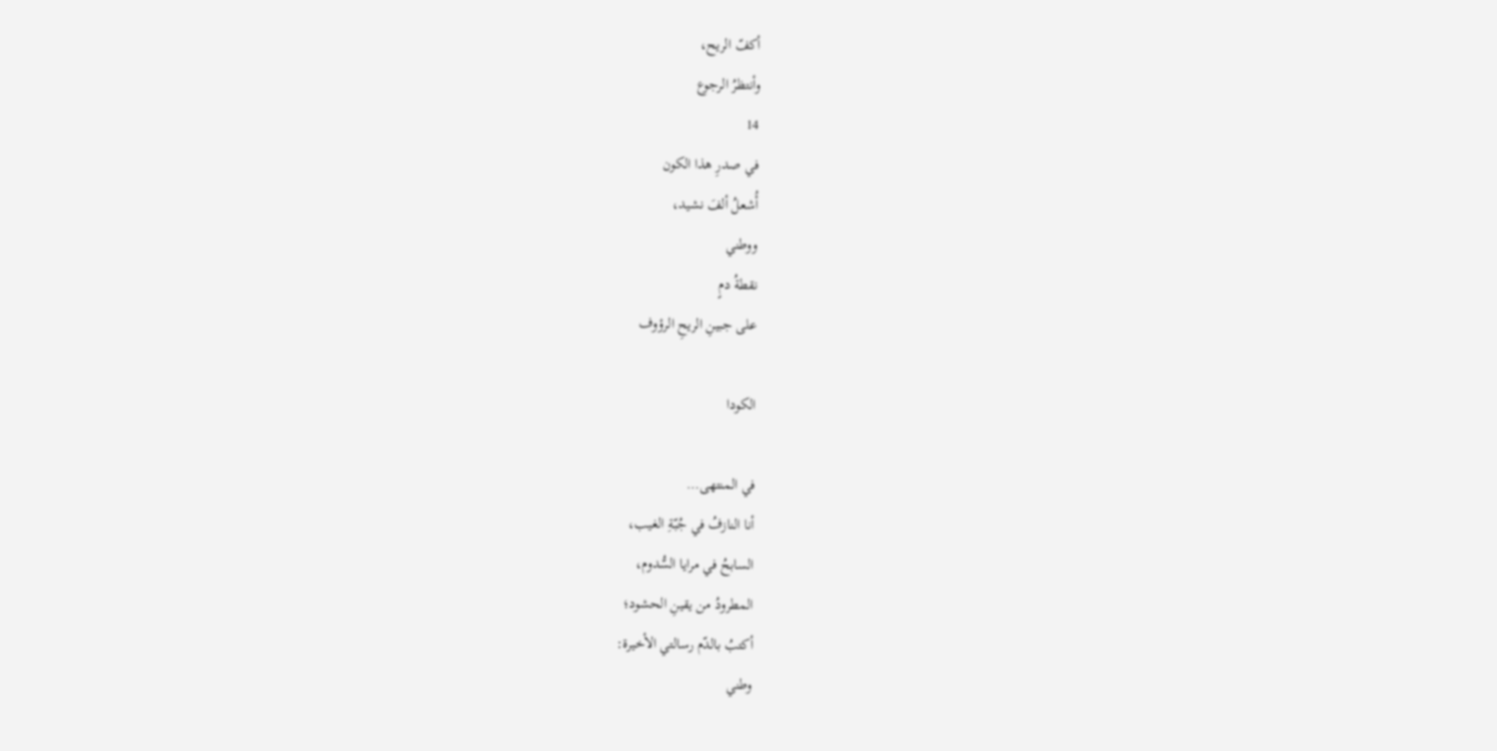أكفّ الريح،
وأنتظرُ الرجوع
14
في صدرِ هذا الكون
أُشعلُ ألفَ نشيد،
ووطني
نقطةُ دمٍ
على جبينِ الريحِ الرؤوف

الكودا

في المنتهى…
أنا النازفُ في جُبّةِ الغيب،
السابحُ في مرايا السُّدوم،
المطرودُ من يقينِ الحشود؛
أكتبُ بالدّم رسالتي الأخيرة:
وطني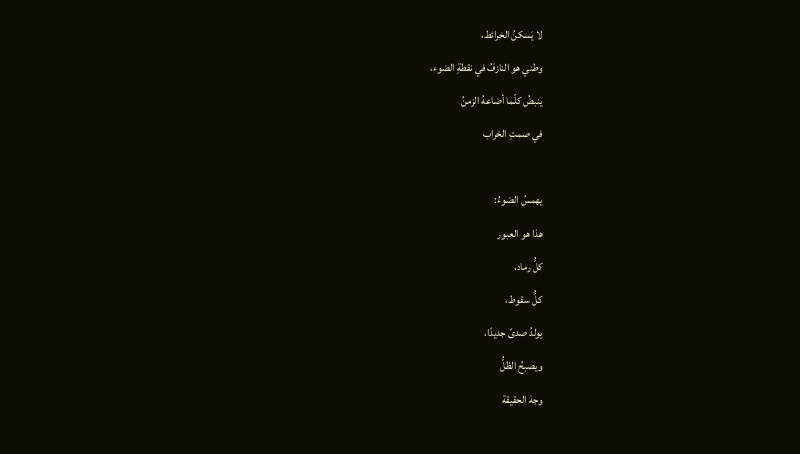لا يَسكنُ الخرائط،
وطني هو النازفُ في نقطةِ الضوء،
ينبضُ كلّما أضاعهُ الزمنُ
في صمتِ الخراب

يهمسُ الضوءُ:
هذا هو العبور
كلُّ رماد،
كلُّ سقوط،
يولدُ صدىً جديدًا،
ويصبحُ الظلُّ
وجهَ الحقيقة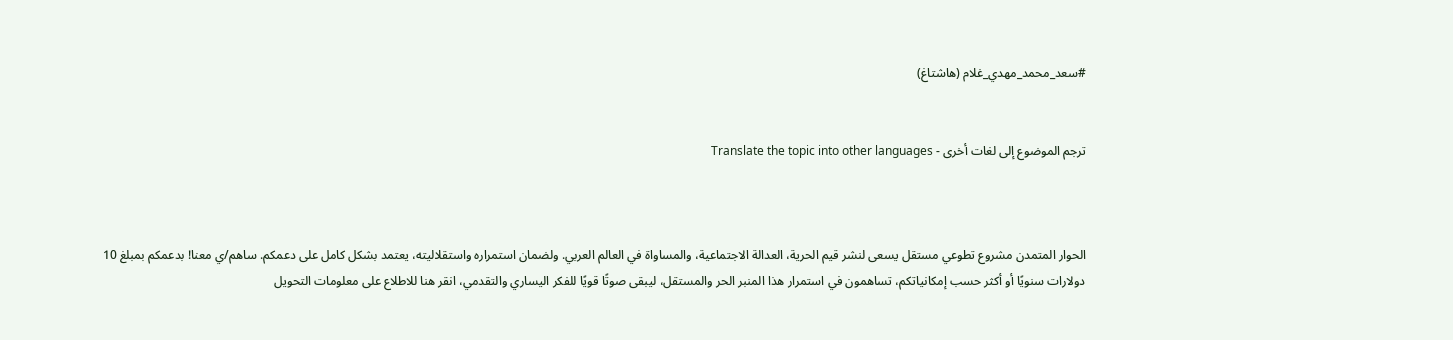#سعد_محمد_مهدي_غلام (هاشتاغ)


ترجم الموضوع إلى لغات أخرى - Translate the topic into other languages



الحوار المتمدن مشروع تطوعي مستقل يسعى لنشر قيم الحرية، العدالة الاجتماعية، والمساواة في العالم العربي. ولضمان استمراره واستقلاليته، يعتمد بشكل كامل على دعمكم. ساهم/ي معنا! بدعمكم بمبلغ 10 دولارات سنويًا أو أكثر حسب إمكانياتكم، تساهمون في استمرار هذا المنبر الحر والمستقل، ليبقى صوتًا قويًا للفكر اليساري والتقدمي، انقر هنا للاطلاع على معلومات التحويل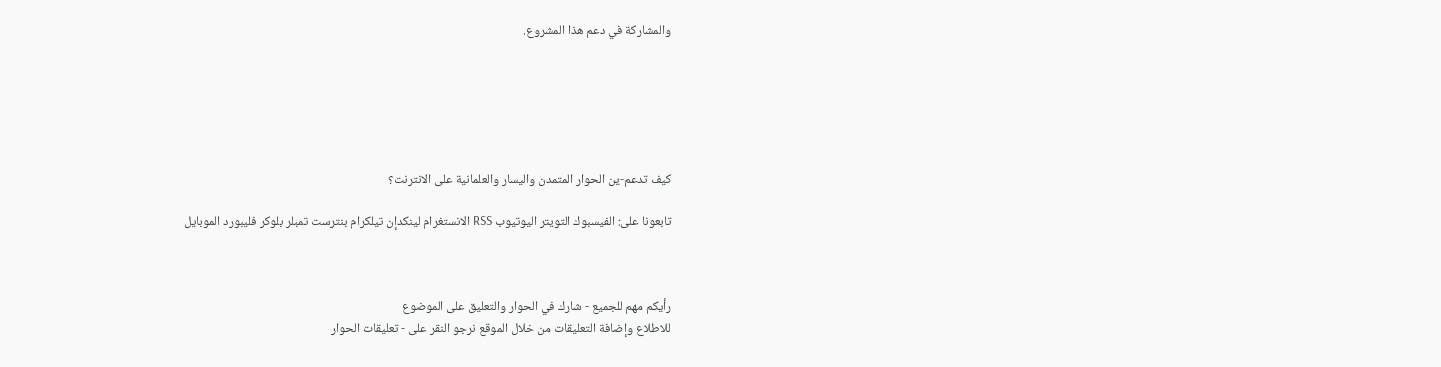والمشاركة في دعم هذا المشروع.






كيف تدعم-ين الحوار المتمدن واليسار والعلمانية على الانترنت؟

تابعونا على: الفيسبوك التويتر اليوتيوب RSS الانستغرام لينكدإن تيلكرام بنترست تمبلر بلوكر فليبورد الموبايل



رأيكم مهم للجميع - شارك في الحوار والتعليق على الموضوع
للاطلاع وإضافة التعليقات من خلال الموقع نرجو النقر على - تعليقات الحوار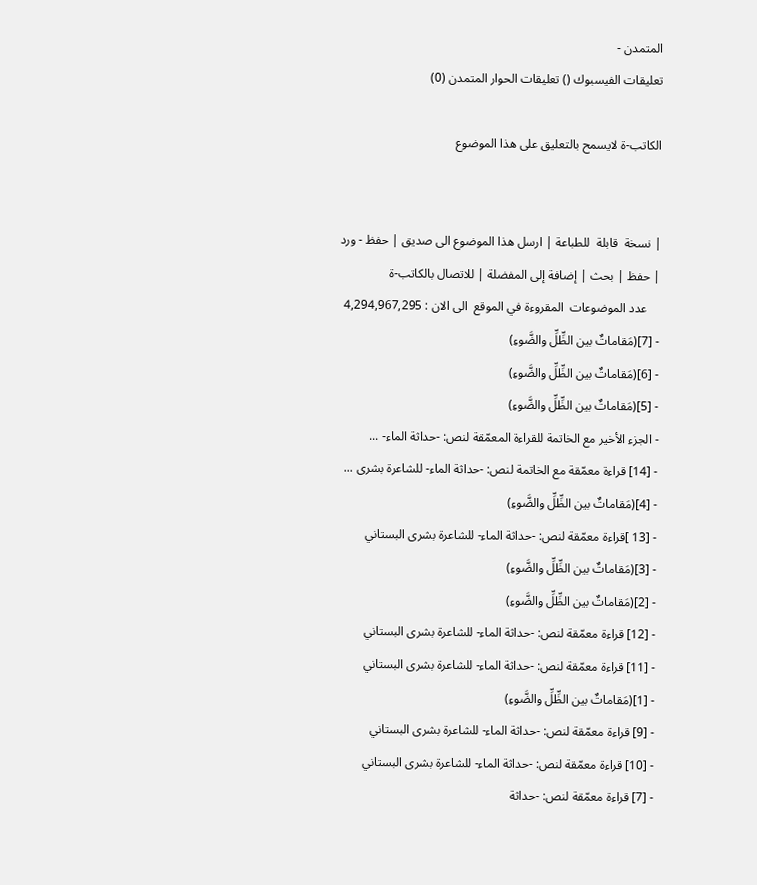المتمدن -
تعليقات الفيسبوك () تعليقات الحوار المتمدن (0)

الكاتب-ة لايسمح بالتعليق على هذا الموضوع


| نسخة  قابلة  للطباعة | ارسل هذا الموضوع الى صديق | حفظ - ورد
| حفظ | بحث | إضافة إلى المفضلة | للاتصال بالكاتب-ة
    عدد الموضوعات  المقروءة في الموقع  الى الان : 4,294,967,295
- [7](مَقاماتٌ بين الظِّلِّ والضَّوءِ)
- [6](مَقاماتٌ بين الظِّلِّ والضَّوءِ)
- [5](مَقاماتٌ بين الظِّلِّ والضَّوءِ)
- الجزء الأخير مع الخاتمة للقراءة المعمّقة لنص: -حداثة الماء- ...
- [14] قراءة معمّقة مع الخاتمة لنص: -حداثة الماء- للشاعرة بشرى ...
- [4](مَقاماتٌ بين الظِّلِّ والضَّوءِ)
- [13 ]قراءة معمّقة لنص: -حداثة الماء- للشاعرة بشرى البستاني
- [3](مَقاماتٌ بين الظِّلِّ والضَّوءِ)
- [2](مَقاماتٌ بين الظِّلِّ والضَّوءِ)
- [12] قراءة معمّقة لنص: -حداثة الماء- للشاعرة بشرى البستاني
- [11] قراءة معمّقة لنص: -حداثة الماء- للشاعرة بشرى البستاني
- [1](مَقاماتٌ بين الظِّلِّ والضَّوءِ)
- [9] قراءة معمّقة لنص: -حداثة الماء- للشاعرة بشرى البستاني
- [10] قراءة معمّقة لنص: -حداثة الماء- للشاعرة بشرى البستاني
- [7] قراءة معمّقة لنص: -حداثة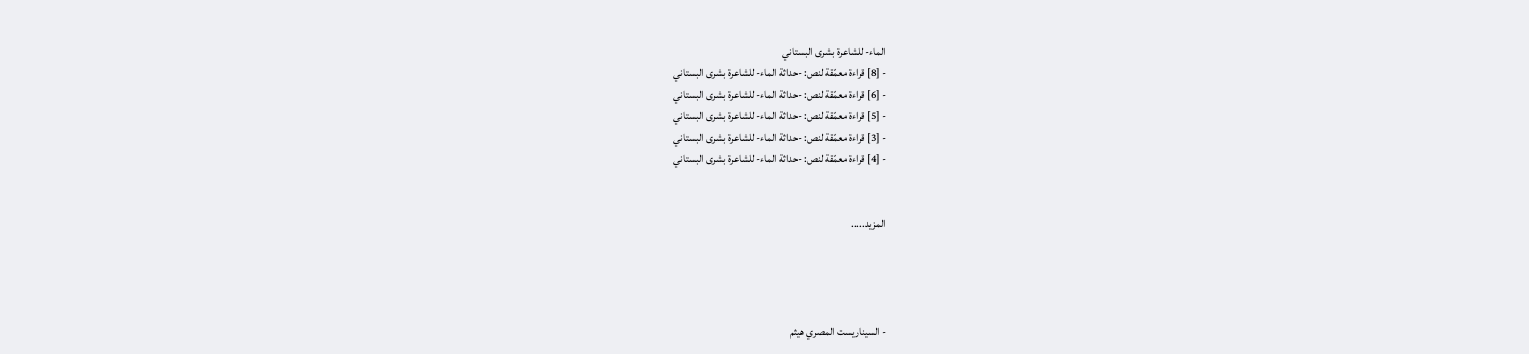الماء- للشاعرة بشرى البستاني
- [8] قراءة معمّقة لنص: -حداثة الماء- للشاعرة بشرى البستاني
- [6] قراءة معمّقة لنص: -حداثة الماء- للشاعرة بشرى البستاني
- [5] قراءة معمّقة لنص: -حداثة الماء- للشاعرة بشرى البستاني
- [3] قراءة معمّقة لنص: -حداثة الماء- للشاعرة بشرى البستاني
- [4] قراءة معمّقة لنص: -حداثة الماء- للشاعرة بشرى البستاني


المزيد.....




- السيناريست المصري هيثم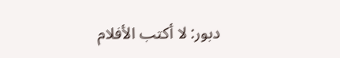دبور: لا أكتب الأفلام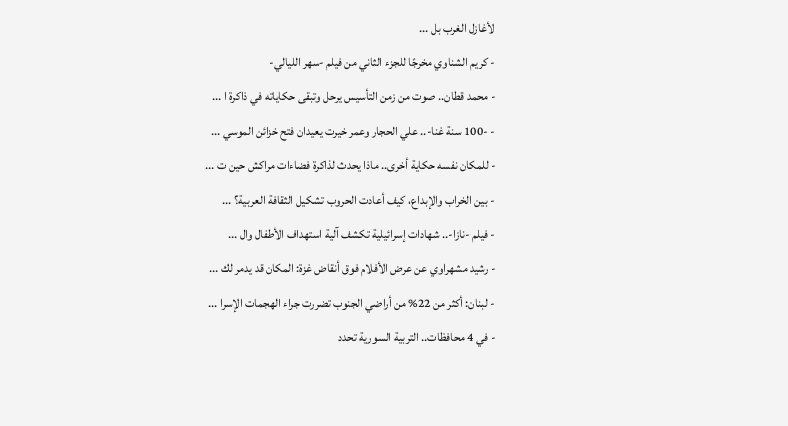لأغازل الغرب بل ...
- كريم الشناوي مخرجًا للجزء الثاني من فيلم -سهر الليالي-
- محمد قطان.. صوت من زمن التأسيس يرحل وتبقى حكاياته في ذاكرة ا ...
- -100 سنة غنا-.. علي الحجار وعمر خيرت يعيدان فتح خزائن الموسي ...
- للمكان نفسه حكاية أخرى.. ماذا يحدث لذاكرة فضاءات مراكش حين ت ...
- بين الخراب والإبداع، كيف أعادت الحروب تشكيل الثقافة العربية؟ ...
- فيلم -نازا-.. شهادات إسرائيلية تكشف آلية استهداف الأطفال وال ...
- رشيد مشهراوي عن عرض الأفلام فوق أنقاض غزة: المكان قد يدمر لك ...
- لبنان: أكثر من 22% من أراضي الجنوب تضررت جراء الهجمات الإسرا ...
- في 4 محافظات.. التربية السورية تحدد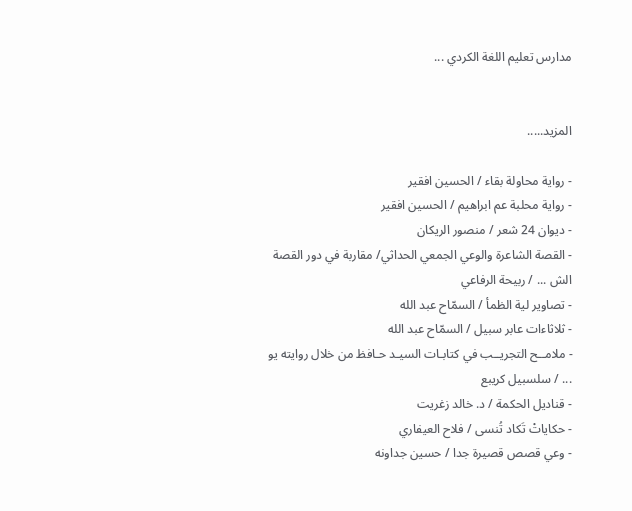مدارس تعليم اللغة الكردي ...


المزيد.....

- رواية محاولة بقاء / الحسين افقير
- رواية محلبة عم ابراهيم / الحسين افقير
- ديوان 24 شعر / منصور الريكان
- القصة الشاعرة والوعي الجمعي الحداثي/ مقاربة في دور القصة الش ... / ربيحة الرفاعي
- تصاوير لية الظمأ / السمّاح عبد الله
- ثلاثاءات عابر سبيل / السمّاح عبد الله
- ملامــح التجريــب في كتابـات السيـد حـافظ من خلال روايته يو ... / سلسبيل كريبع
- قناديل الحكمة / د. خالد زغريت
- حكاياتْ تَكاد تُنسى / فلاح العيفاري
- وعي قصص قصيرة جدا / حسين جداونه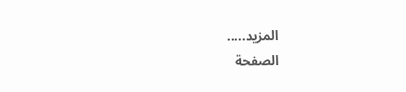المزيد.....
الصفحة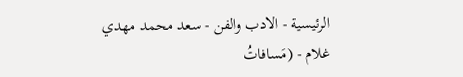الرئيسية - الادب والفن - سعد محمد مهدي غلام - (مَسافاتُ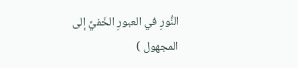النُّورِ في العبورِ الخَفيِّ إلى المجهول )